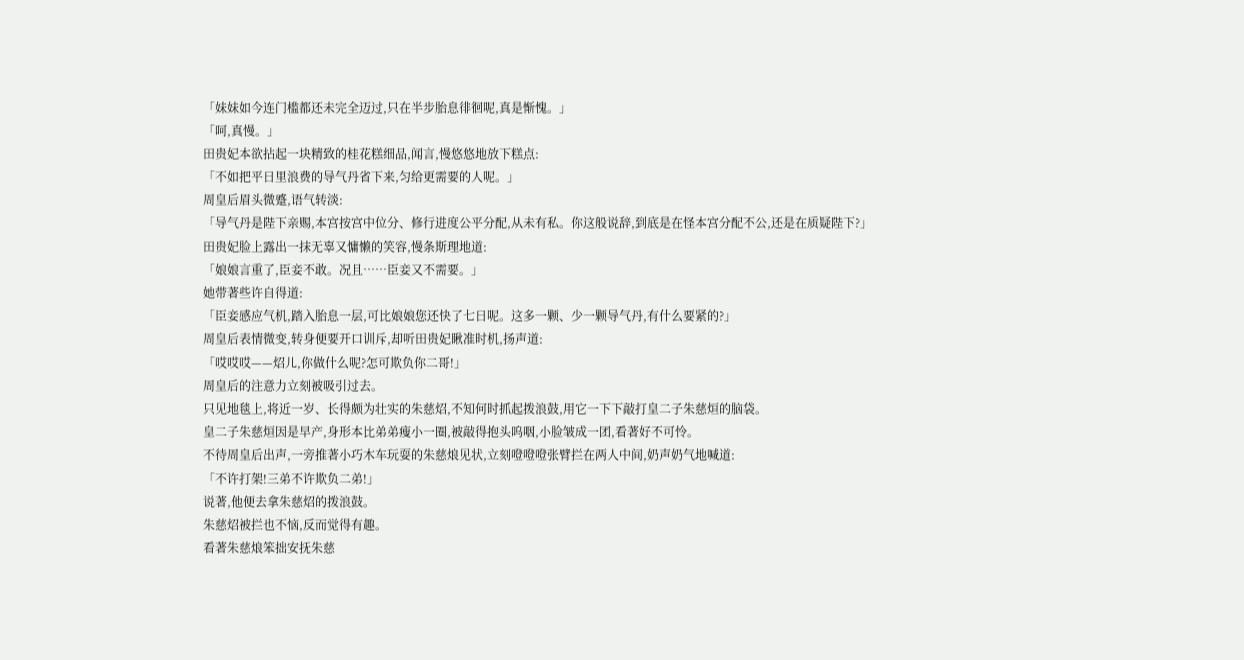「妹妹如今连门槛都还未完全迈过,只在半步胎息徘徊呢,真是惭愧。」
「呵,真慢。」
田贵妃本欲拈起一块精致的桂花糕细品,闻言,慢悠悠地放下糕点:
「不如把平日里浪费的导气丹省下来,匀给更需要的人呢。」
周皇后眉头微蹙,语气转淡:
「导气丹是陛下亲赐,本宫按宫中位分、修行进度公平分配,从未有私。你这般说辞,到底是在怪本宫分配不公,还是在质疑陛下?」
田贵妃脸上露出一抹无辜又慵懒的笑容,慢条斯理地道:
「娘娘言重了,臣妾不敢。况且……臣妾又不需要。」
她带著些许自得道:
「臣妾感应气机,踏入胎息一层,可比娘娘您还快了七日呢。这多一颗、少一颗导气丹,有什么要紧的?」
周皇后表情微变,转身便要开口训斥,却听田贵妃瞅准时机,扬声道:
「哎哎哎——炤儿,你做什么呢?怎可欺负你二哥!」
周皇后的注意力立刻被吸引过去。
只见地毯上,将近一岁、长得颇为壮实的朱慈炤,不知何时抓起拨浪鼓,用它一下下敲打皇二子朱慈烜的脑袋。
皇二子朱慈烜因是早产,身形本比弟弟瘦小一圈,被敲得抱头呜咽,小脸皱成一团,看著好不可怜。
不待周皇后出声,一旁推著小巧木车玩耍的朱慈烺见状,立刻噔噔噔张臂拦在两人中间,奶声奶气地喊道:
「不许打架!三弟不许欺负二弟!」
说著,他便去拿朱慈炤的拨浪鼓。
朱慈炤被拦也不恼,反而觉得有趣。
看著朱慈烺笨拙安抚朱慈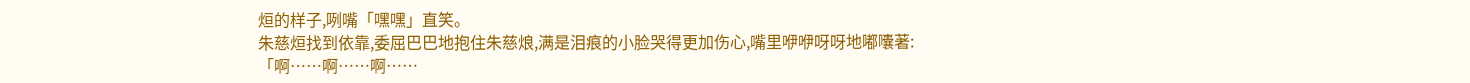烜的样子,咧嘴「嘿嘿」直笑。
朱慈烜找到依靠,委屈巴巴地抱住朱慈烺,满是泪痕的小脸哭得更加伤心,嘴里咿咿呀呀地嘟囔著:
「啊……啊……啊……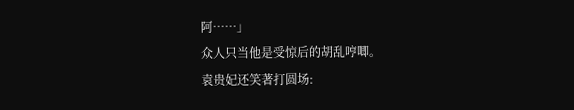阿……」
众人只当他是受惊后的胡乱哼唧。
袁贵妃还笑著打圆场: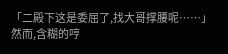「二殿下这是委屈了,找大哥撑腰呢……」
然而,含糊的哼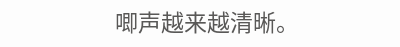唧声越来越清晰。